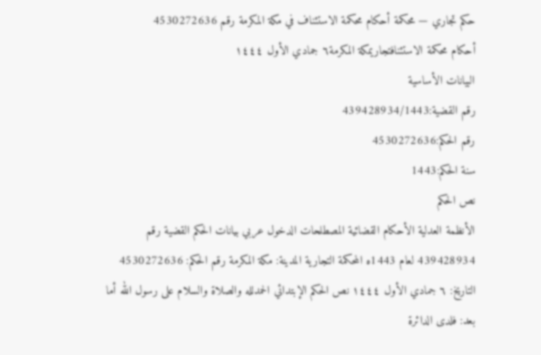حكم تجاري — محكمة أحكام محكمة الاستئناف في مكة المكرمة رقم 4530272636
أحكام محكمة الاستئنافتجاريمكة المكرمة٦ جمادي الأول ١٤٤٤
البيانات الأساسية
رقم القضية:439428934/1443
رقم الحكم:4530272636
سنة الحكم:1443
نص الحكم
الأنظمة العدلية الأحكام القضائية المصطلحات الدخول عربي بيانات الحكم القضية رقم 439428934 لعام 1443ه المحكمة التجارية المدينة: مكة المكرمة رقم الحكم: 4530272636 التاريخ: ٦ جمادي الأول ١٤٤٤ نص الحكم الإبتدائي الحمدلله والصلاة والسلام على رسول الله أما بعد: فلدى الدائرة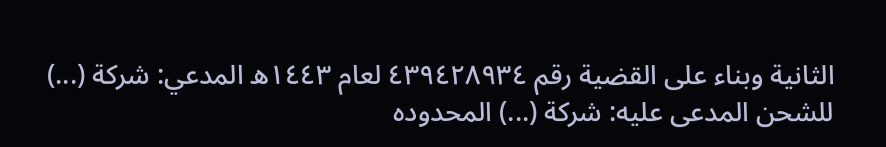الثانية وبناء على القضية رقم ٤٣٩٤٢٨٩٣٤ لعام ١٤٤٣ه المدعي: شركة (...) للشحن المدعى عليه: شركة (...) المحدوده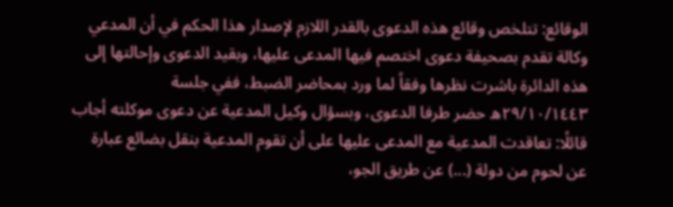الوقائع: تتلخص وقائع هذه الدعوى بالقدر اللازم لإصدار هذا الحكم في أن المدعي وكالة تقدم بصحيفة دعوى اختصم فيها المدعى عليها، وبقيد الدعوى وإحالتها إلى هذه الدائرة باشرت نظرها وفقاً لما ورد بمحاضر الضبط، ففي جلسة ٢٩/١٠/١٤٤٣ه حضر طرفا الدعوى، وبسؤال وكيل المدعية عن دعوى موكلته أجاب قائلًا: تعاقدت المدعية مع المدعى عليها على أن تقوم المدعية بنقل بضائع عبارة عن لحوم من دولة (...) عن طريق الجو،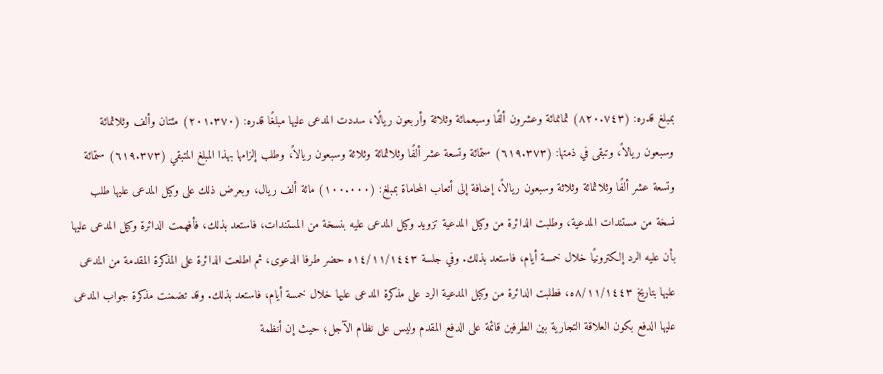بمبلغ قدره: (٨٢٠.٧٤٣) ثمانمائة وعشرون ألفًا وسبعمائة وثلاثة وأربعون ريالًا، سددت المدعى عليها مبلغًا قدره: (٢٠١.٣٧٠) مئتان وألف وثلاثمائة وسبعون ريالاً، وتبقى في ذمتها: (٦١٩.٣٧٣) ستمائة وتسعة عشر ألفًا وثلاثمائة وثلاثة وسبعون ريالاً، وطلب إلزامها بهذا المبلغ المتبقي (٦١٩.٣٧٣) ستمائة وتسعة عشر ألفًا وثلاثمائة وثلاثة وسبعون ريالاً، إضافة إلى أتعاب المحاماة بمبلغ: (١٠٠.٠٠٠) مائة ألف ريال، وبعرض ذلك على وكيل المدعى عليها طلب نسخة من مستندات المدعية، وطلبت الدائرة من وكيل المدعية تزويد وكيل المدعى عليه بنسخة من المستندات، فاستعد بذلك، فأفهمت الدائرة وكيل المدعى عليها بأن عليه الرد إلكترونيًا خلال خمسة أيام، فاستعد بذلك. وفي جلسة ١٤/١١/١٤٤٣ه حضر طرفا الدعوى، ثم اطلعت الدائرة على المذكرة المقدمة من المدعى عليها بتاريخ ٨/١١/١٤٤٣ه، فطلبت الدائرة من وكيل المدعية الرد على مذكرة المدعى عليها خلال خمسة أيام، فاستعد بذلك. وقد تضمنت مذكرة جواب المدعى عليها الدفع بكون العلاقة التجارية بين الطرفين قائمة على الدفع المقدم وليس على نظام الآجل؛ حيث إن أنظمة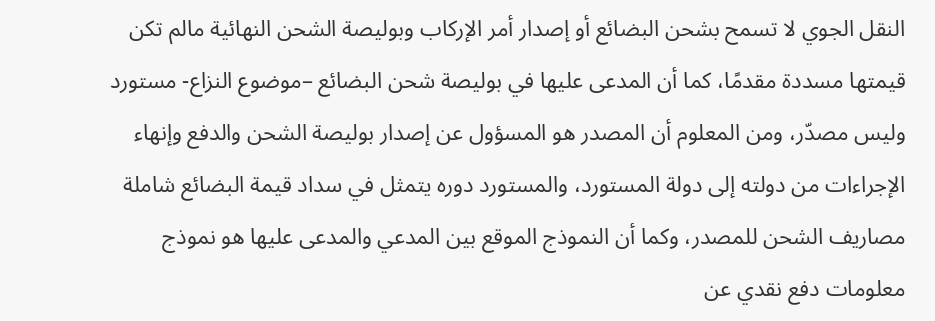النقل الجوي لا تسمح بشحن البضائع أو إصدار أمر الإركاب وبوليصة الشحن النهائية مالم تكن قيمتها مسددة مقدمًا، كما أن المدعى عليها في بوليصة شحن البضائع –موضوع النزاع- مستورد وليس مصدّر، ومن المعلوم أن المصدر هو المسؤول عن إصدار بوليصة الشحن والدفع وإنهاء الإجراءات من دولته إلى دولة المستورد، والمستورد دوره يتمثل في سداد قيمة البضائع شاملة مصاريف الشحن للمصدر، وكما أن النموذج الموقع بين المدعي والمدعى عليها هو نموذج معلومات دفع نقدي عن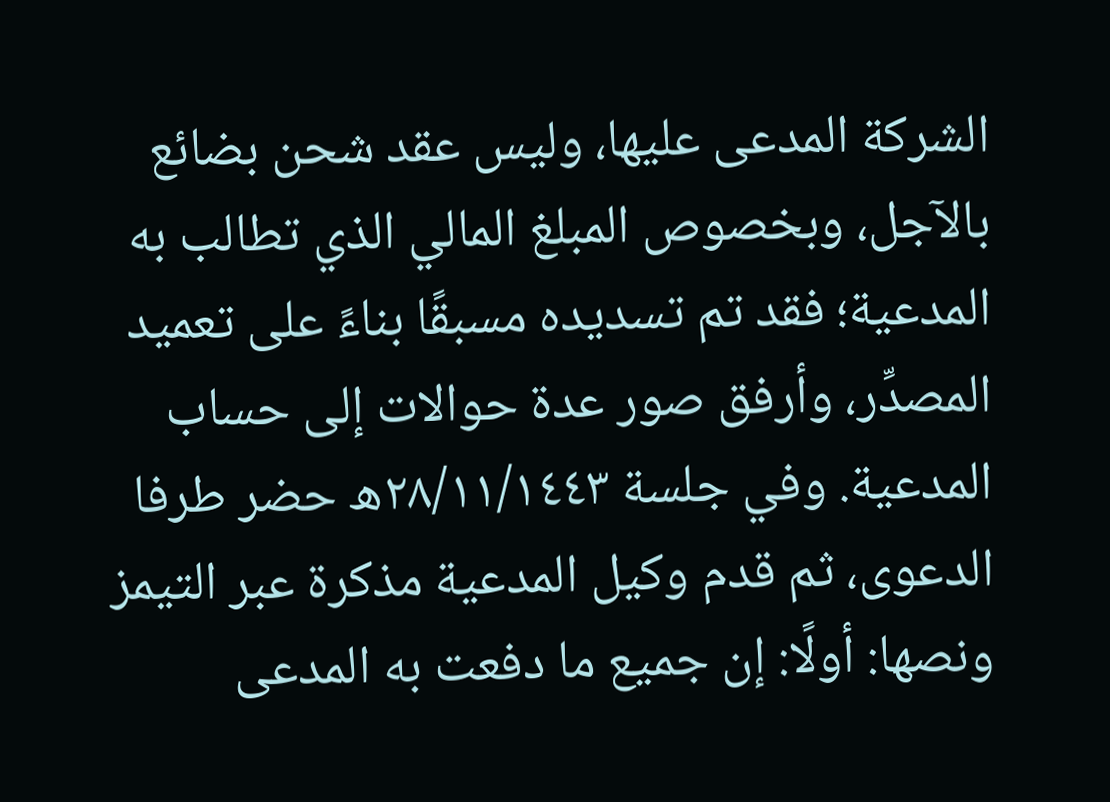الشركة المدعى عليها، وليس عقد شحن بضائع بالآجل، وبخصوص المبلغ المالي الذي تطالب به المدعية؛ فقد تم تسديده مسبقًا بناءً على تعميد المصدِّر، وأرفق صور عدة حوالات إلى حساب المدعية. وفي جلسة ٢٨/١١/١٤٤٣ه حضر طرفا الدعوى، ثم قدم وكيل المدعية مذكرة عبر التيمز ونصها: أولًا: إن جميع ما دفعت به المدعى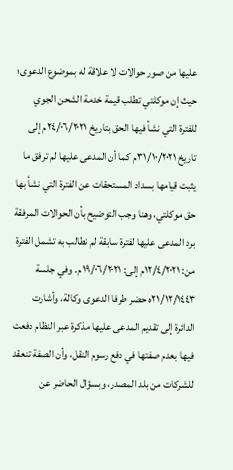عليها من صور حوالات لا علاقة له بموضوع الدعوى؛ حيث إن موكلتي تطلب قيمة خدمة الشحن الجوي للفترة التي نشأ فيها الحق بتاريخ ٢٤/٠٦/٢٠٢١م إلى تاريخ ٣١/١٠/٢٠٢١م كما أن المدعى عليها لم ترفق ما يثبت قيامها بسداد المستحقات عن الفترة التي نشأ بها حق موكلتي، وهنا وجب التوضيح بأن الحوالات المرفقة برد المدعى عليها لفترة سابقة لم نطالب به تشمل الفترة من: ١٢/٤/٢٠٢١م إلى: ١٩/٠٦/٢٠٢١م. وفي جلسة ٢١/١٢/١٤٤٣ه حضر طرفا الدعوى وكالة، وأشارت الدائرة إلى تقديم المدعى عليها مذكرة عبر النظام دفعت فيها بعدم صفتها في دفع رسوم النقل، وأن الصفة تنعقد للشركات من بلد المصدر، وبسؤال الحاضر عن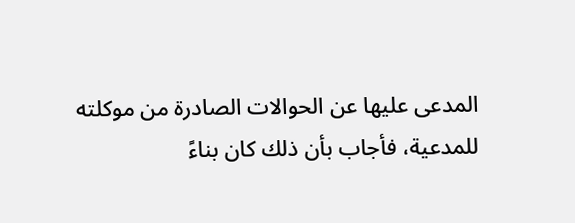المدعى عليها عن الحوالات الصادرة من موكلته للمدعية، فأجاب بأن ذلك كان بناءً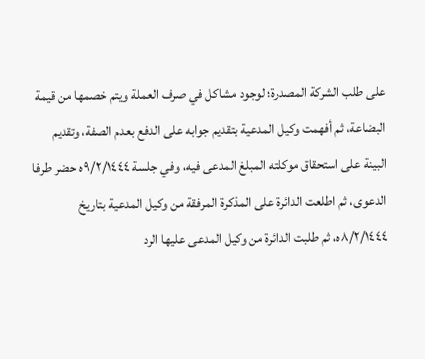على طلب الشركة المصدرة؛ لوجود مشاكل في صرف العملة ويتم خصمها من قيمة البضاعة، ثم أفهمت وكيل المدعية بتقديم جوابه على الدفع بعدم الصفة، وتقديم البينة على استحقاق موكلته المبلغ المدعى فيه، وفي جلسة ٩/٢/١٤٤٤ه حضر طرفا الدعوى، ثم اطلعت الدائرة على المذكرة المرفقة من وكيل المدعية بتاريخ ٨/٢/١٤٤٤ه، ثم طلبت الدائرة من وكيل المدعى عليها الرد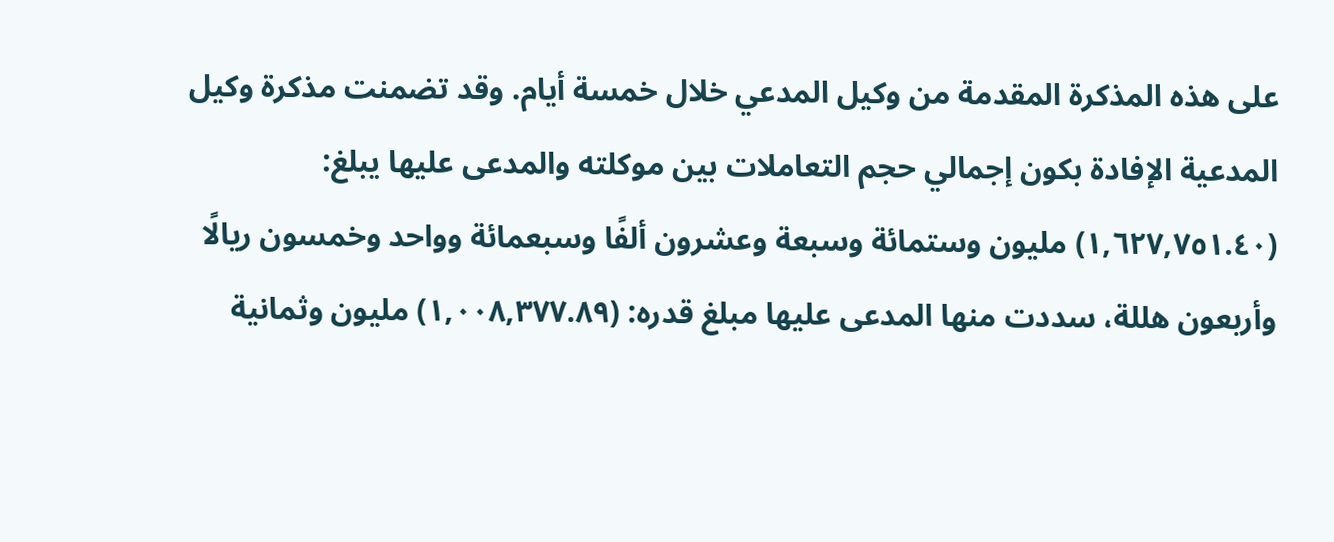على هذه المذكرة المقدمة من وكيل المدعي خلال خمسة أيام. وقد تضمنت مذكرة وكيل المدعية الإفادة بكون إجمالي حجم التعاملات بين موكلته والمدعى عليها يبلغ: (١,٦٢٧,٧٥١.٤٠) مليون وستمائة وسبعة وعشرون ألفًا وسبعمائة وواحد وخمسون ريالًا وأربعون هللة، سددت منها المدعى عليها مبلغ قدره: (١,٠٠٨,٣٧٧.٨٩) مليون وثمانية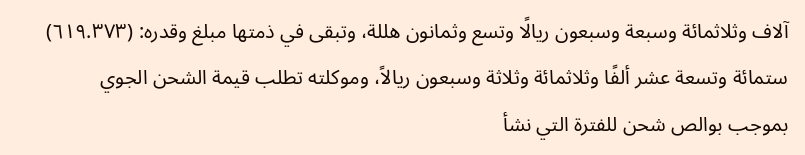آلاف وثلاثمائة وسبعة وسبعون ريالًا وتسع وثمانون هللة، وتبقى في ذمتها مبلغ وقدره: (٦١٩.٣٧٣) ستمائة وتسعة عشر ألفًا وثلاثمائة وثلاثة وسبعون ريالاً، وموكلته تطلب قيمة الشحن الجوي بموجب بوالص شحن للفترة التي نشأ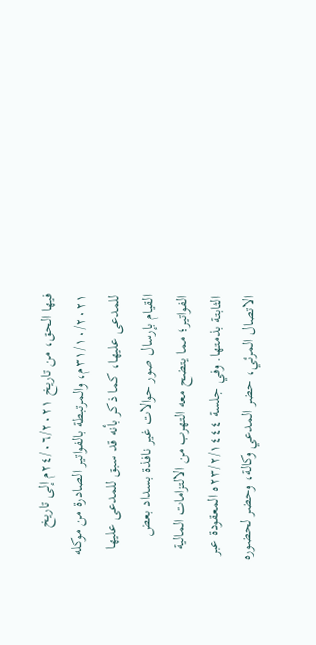فيها الحق، من تاريخ ٢٤/٠٦/٢٠٢١م إلى تاريخ ٣١/١٠/٢٠٢١م، والمرتبطة بالفواتير الصادرة من موكله للمدعى عليها، كما ذكر بأنه قد سبق للمدعى عليها القيام بإرسال صور حوالات غير نافذة بسداد بعض الفواتير؛ مما يتضح معه التهرب من الالتزامات المالية الثابتة بذمتها. وفي جلسة ٢٣/٢/١٤٤٤ه المعقودة عبر الاتصال المرئي، حضر المدعي وكالة، وحضر لحضوره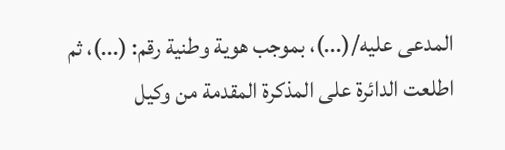المدعى عليه/(...)، بموجب هوية وطنية رقم: (...)، ثم اطلعت الدائرة على المذكرة المقدمة من وكيل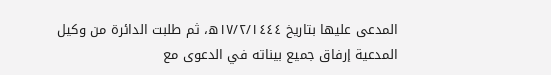المدعى عليها بتاريخ ١٧/٢/١٤٤٤ه، ثم طلبت الدائرة من وكيل المدعية إرفاق جميع بيناته في الدعوى مع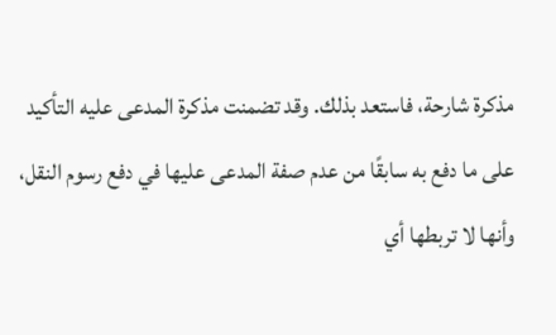مذكرة شارحة، فاستعد بذلك. وقد تضمنت مذكرة المدعى عليه التأكيد على ما دفع به سابقًا من عدم صفة المدعى عليها في دفع رسوم النقل، وأنها لا تربطها أي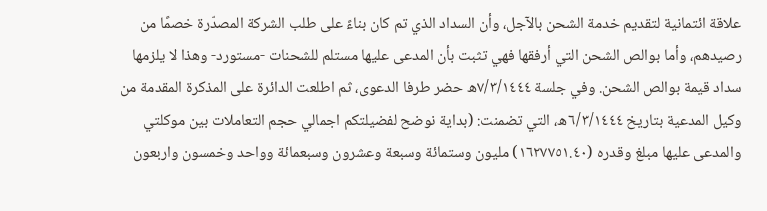علاقة ائتمانية لتقديم خدمة الشحن بالآجل، وأن السداد الذي تم كان بناءً على طلب الشركة المصدّرة خصمًا من رصيدهم، وأما بوالص الشحن التي أرفقها فهي تثبت بأن المدعى عليها مستلم للشحنات -مستورد- وهذا لا يلزمها سداد قيمة بوالص الشحن. وفي جلسة ٧/٣/١٤٤٤ه حضر طرفا الدعوى، ثم اطلعت الدائرة على المذكرة المقدمة من وكيل المدعية بتاريخ ٦/٣/١٤٤٤ه، التي تضمنت: (بداية نوضح لفضيلتكم اجمالي حجم التعاملات بين موكلتي والمدعى عليها مبلغ وقدره (١٦٢٧٧٥١.٤٠) مليون وستمائة وسبعة وعشرون وسبعمائة وواحد وخمسون واربعون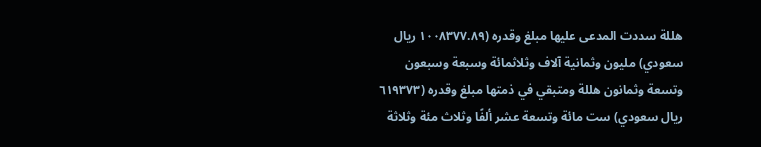هللة سددت المدعى عليها مبلغ وقدره (١٠٠٨٣٧٧.٨٩ ريال سعودي) مليون وثمانية آلاف وثلاثمائة وسبعة وسبعون وتسعة وثمانون هللة ومتبقي في ذمتها مبلغ وقدره (٦١٩٣٧٣ ريال سعودي) ست مائة وتسعة عشر ألفًا وثلاث مئة وثلاثة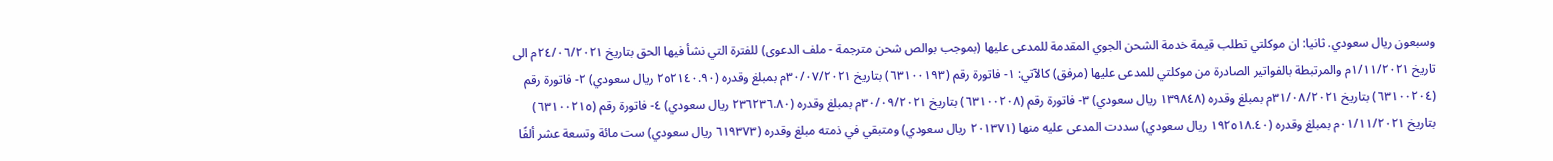وسبعون ريال سعودي. ثانيا: ان موكلتي تطلب قيمة خدمة الشحن الجوي المقدمة للمدعى عليها (بموجب بوالص شحن مترجمة - ملف الدعوى) للفترة التي نشأ فيها الحق بتاريخ ٢٤/٠٦/٢٠٢١م الى تاريخ ١/١١/٢٠٢١م والمرتبطة بالفواتير الصادرة من موكلتي للمدعى عليها (مرفق) كالآتي: ١- فاتورة رقم (٦٣١٠٠١٩٣) بتاريخ ٣٠/٠٧/٢٠٢١م بمبلغ وقدره (٢٥٢١٤٠.٩٠ ريال سعودي) ٢- فاتورة رقم (٦٣١٠٠٢٠٤) بتاريخ ٣١/٠٨/٢٠٢١م بمبلغ وقدره (١٣٩٨٤٨ ريال سعودي) ٣- فاتورة رقم (٦٣١٠٠٢٠٨) بتاريخ ٣٠/٠٩/٢٠٢١م بمبلغ وقدره (٢٣٦٢٣٦.٨٠ ريال سعودي) ٤- فاتورة رقم (٦٣١٠٠٢١٥) بتاريخ ٠١/١١/٢٠٢١م بمبلغ وقدره (١٩٢٥١٨.٤٠ ريال سعودي) سددت المدعى عليه منها (٢٠١٣٧١ ريال سعودي) ومتبقي في ذمته مبلغ وقدره (٦١٩٣٧٣ ريال سعودي) ست مائة وتسعة عشر ألفًا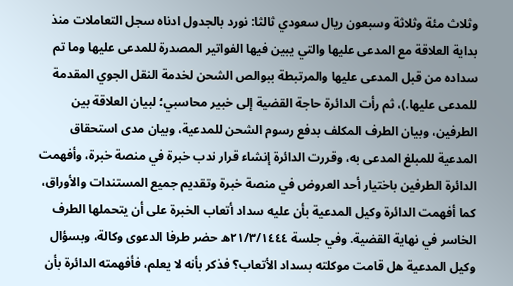وثلاث مئة وثلاثة وسبعون ريال سعودي ثالثا: نورد بالجدول ادناه سجل التعاملات منذ بداية العلاقة مع المدعى عليها والتي يبين فيها الفواتير المصدرة للمدعى عليها وما تم سداده من قبل المدعى عليها والمرتبطة ببوالص الشحن لخدمة النقل الجوي المقدمة للمدعى عليها.)، ثم رأت الدائرة حاجة القضية إلى خبير محاسبي؛ لبيان العلاقة بين الطرفين، وبيان الطرف المكلف بدفع رسوم الشحن للمدعية، وبيان مدى استحقاق المدعية للمبلغ المدعى به، وقررت الدائرة إنشاء قرار ندب خبرة في منصة خبرة، وأفهمت الدائرة الطرفين باختيار أحد العروض في منصة خبرة وتقديم جميع المستندات والأوراق، كما أفهمت الدائرة وكيل المدعية بأن عليه سداد أتعاب الخبرة على أن يتحملها الطرف الخاسر في نهاية القضية. وفي جلسة ٢١/٣/١٤٤٤ه حضر طرفا الدعوى وكالة، وبسؤال وكيل المدعية هل قامت موكلته بسداد الأتعاب؟ فذكر بأنه لا يعلم، فأفهمته الدائرة بأن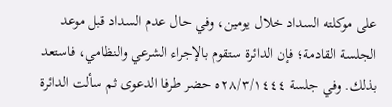على موكلته السداد خلال يومين، وفي حال عدم السداد قبل موعد الجلسة القادمة؛ فإن الدائرة ستقوم بالإجراء الشرعي والنظامي، فاستعد بذلك. وفي جلسة ٢٨/٣/١٤٤٤ه حضر طرفا الدعوى ثم سألت الدائرة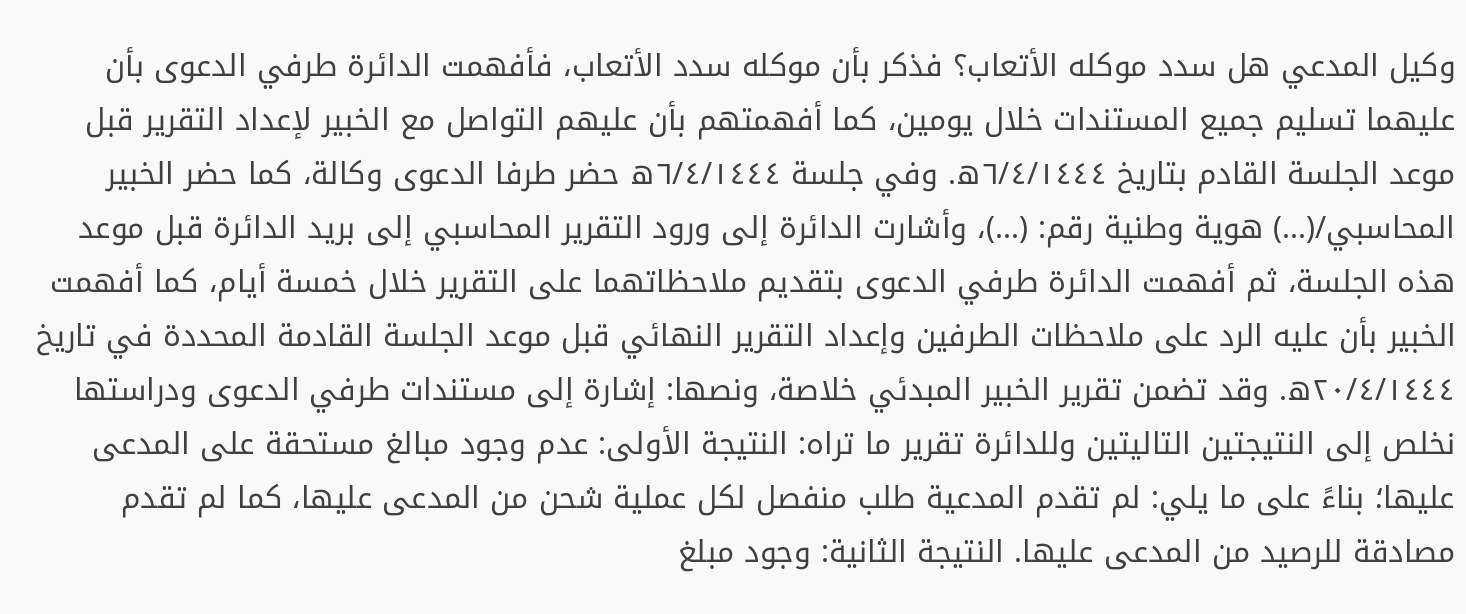وكيل المدعي هل سدد موكله الأتعاب؟ فذكر بأن موكله سدد الأتعاب، فأفهمت الدائرة طرفي الدعوى بأن عليهما تسليم جميع المستندات خلال يومين، كما أفهمتهم بأن عليهم التواصل مع الخبير لإعداد التقرير قبل موعد الجلسة القادم بتاريخ ٦/٤/١٤٤٤ه. وفي جلسة ٦/٤/١٤٤٤ه حضر طرفا الدعوى وكالة، كما حضر الخبير المحاسبي/(...) هوية وطنية رقم: (...)، وأشارت الدائرة إلى ورود التقرير المحاسبي إلى بريد الدائرة قبل موعد هذه الجلسة، ثم أفهمت الدائرة طرفي الدعوى بتقديم ملاحظاتهما على التقرير خلال خمسة أيام، كما أفهمت الخبير بأن عليه الرد على ملاحظات الطرفين وإعداد التقرير النهائي قبل موعد الجلسة القادمة المحددة في تاريخ ٢٠/٤/١٤٤٤ه. وقد تضمن تقرير الخبير المبدئي خلاصة، ونصها: إشارة إلى مستندات طرفي الدعوى ودراستها نخلص إلى النتيجتين التاليتين وللدائرة تقرير ما تراه: النتيجة الأولى: عدم وجود مبالغ مستحقة على المدعى عليها؛ بناءً على ما يلي: لم تقدم المدعية طلب منفصل لكل عملية شحن من المدعى عليها، كما لم تقدم مصادقة للرصيد من المدعى عليها. النتيجة الثانية: وجود مبلغ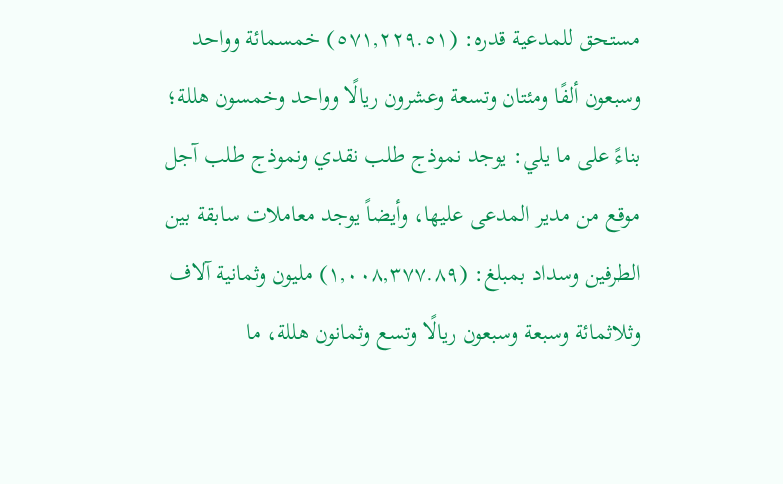مستحق للمدعية قدره: (٥٧١,٢٢٩.٥١) خمسمائة وواحد وسبعون ألفًا ومئتان وتسعة وعشرون ريالًا وواحد وخمسون هللة؛ بناءً على ما يلي: يوجد نموذج طلب نقدي ونموذج طلب آجل موقع من مدير المدعى عليها، وأيضاً يوجد معاملات سابقة بين الطرفين وسداد بمبلغ: (١,٠٠٨,٣٧٧.٨٩) مليون وثمانية آلاف وثلاثمائة وسبعة وسبعون ريالًا وتسع وثمانون هللة، ما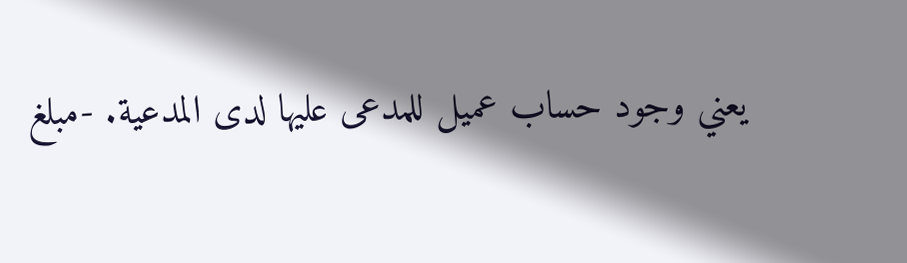يعني وجود حساب عميل للمدعى عليها لدى المدعية. -مبلغ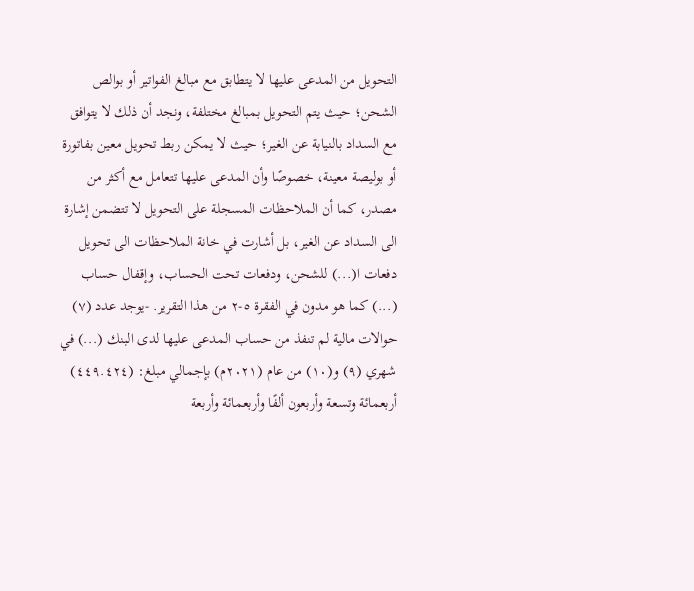التحويل من المدعى عليها لا يتطابق مع مبالغ الفواتير أو بوالص الشحن؛ حيث يتم التحويل بمبالغ مختلفة، ونجد أن ذلك لا يتوافق مع السداد بالنيابة عن الغير؛ حيث لا يمكن ربط تحويل معين بفاتورة أو بوليصة معينة، خصوصًا وأن المدعى عليها تتعامل مع أكثر من مصدر، كما أن الملاحظات المسجلة على التحويل لا تتضمن إشارة الى السداد عن الغير، بل أشارت في خانة الملاحظات الى تحويل دفعات ا(...) للشحن، ودفعات تحت الحساب، وإقفال حساب (...) كما هو مدون في الفقرة ٥-٢ من هذا التقرير. -يوجد عدد (٧) حوالات مالية لم تنفذ من حساب المدعى عليها لدى البنك (...) في شهري (۹) و(۱۰) من عام (٢٠٢١م) بإجمالي مبلغ: (٤٤٩.٤٢٤) أربعمائة وتسعة وأربعون ألفًا وأربعمائة وأربعة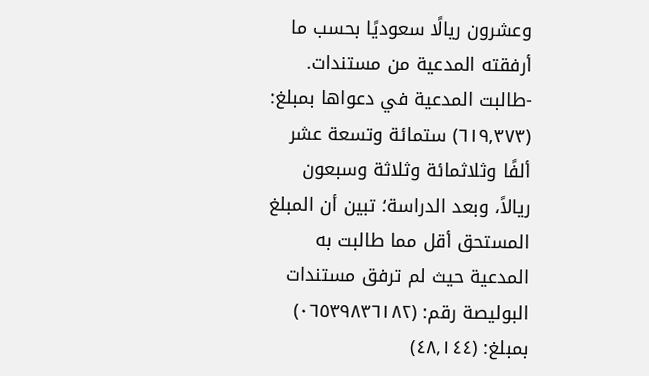وعشرون ريالًا سعوديًا بحسب ما أرفقته المدعية من مستندات. -طالبت المدعية في دعواها بمبلغ: (٦١٩,٣٧٣) ستمائة وتسعة عشر ألفًا وثلاثمائة وثلاثة وسبعون ريالاً، وبعد الدراسة؛ تبين أن المبلغ المستحق أقل مما طالبت به المدعية حيث لم ترفق مستندات البوليصة رقم: (٠٦٥٣٩٨٣٦١٨٢) بمبلغ: (٤٨,١٤٤)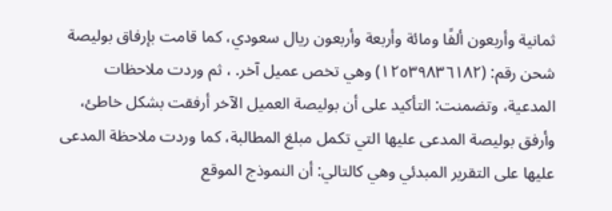ثمانية وأربعون ألفًا ومائة وأربعة وأربعون ريال سعودي، كما قامت بإرفاق بوليصة شحن رقم: (١٢٥٣٩٨٣٦١٨٢) وهي تخص عميل آخر. ، ثم وردت ملاحظات المدعية، وتضمنت: التأكيد على أن بوليصة العميل الآخر أرفقت بشكل خاطئ، وأرفق بوليصة المدعى عليها التي تكمل مبلغ المطالبة، كما وردت ملاحظة المدعى عليها على التقرير المبدئي وهي كالتالي: أن النموذج الموقع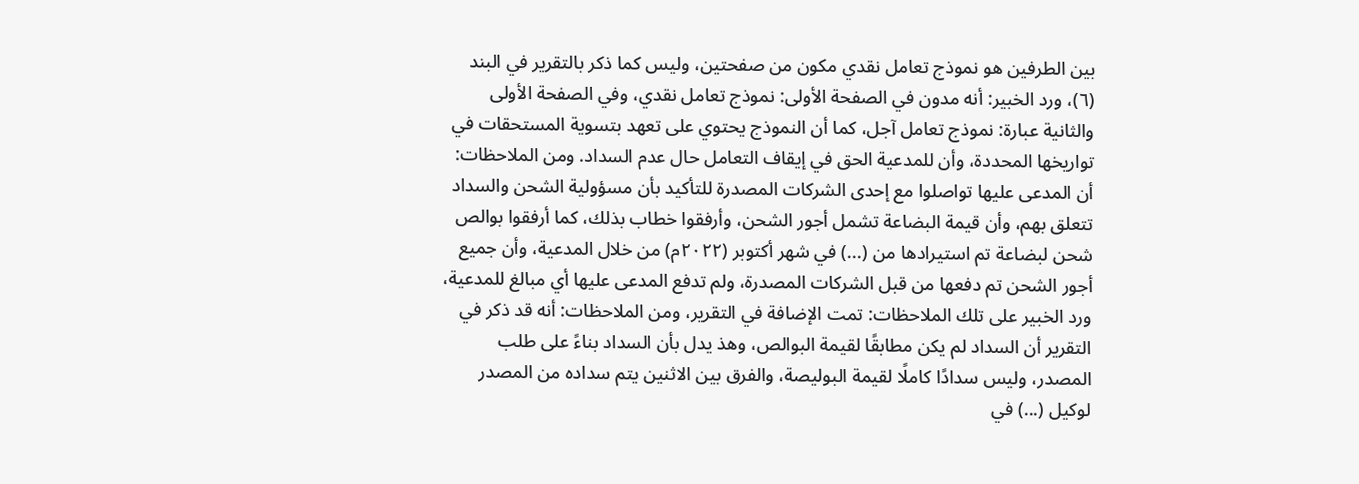بين الطرفين هو نموذج تعامل نقدي مكون من صفحتين، وليس كما ذكر بالتقرير في البند (٦)، ورد الخبير: أنه مدون في الصفحة الأولى: نموذج تعامل نقدي، وفي الصفحة الأولى والثانية عبارة: نموذج تعامل آجل، كما أن النموذج يحتوي على تعهد بتسوية المستحقات في تواريخها المحددة، وأن للمدعية الحق في إيقاف التعامل حال عدم السداد. ومن الملاحظات: أن المدعى عليها تواصلوا مع إحدى الشركات المصدرة للتأكيد بأن مسؤولية الشحن والسداد تتعلق بهم، وأن قيمة البضاعة تشمل أجور الشحن، وأرفقوا خطاب بذلك، كما أرفقوا بوالص شحن لبضاعة تم استيرادها من (...) في شهر أكتوبر (٢٠٢٢م) من خلال المدعية، وأن جميع أجور الشحن تم دفعها من قبل الشركات المصدرة، ولم تدفع المدعى عليها أي مبالغ للمدعية، ورد الخبير على تلك الملاحظات: تمت الإضافة في التقرير، ومن الملاحظات: أنه قد ذكر في التقرير أن السداد لم يكن مطابقًا لقيمة البوالص، وهذ يدل بأن السداد بناءً على طلب المصدر، وليس سدادًا كاملًا لقيمة البوليصة، والفرق بين الاثنين يتم سداده من المصدر لوكيل (...) في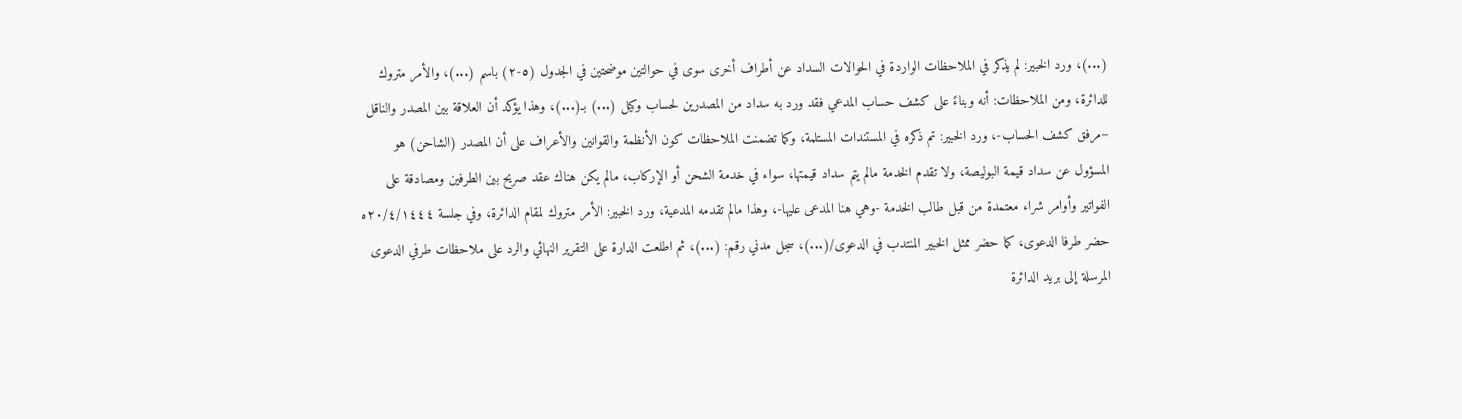(...)، ورد الخبير: لم يذكر في الملاحظات الواردة في الحوالات السداد عن أطراف أخرى سوى في حوالتين موضحتين في الجدول (٥-٢) باسم (...)، والأمر متروك للدائرة، ومن الملاحظات: أنه وبناءً على كشف حساب المدعي فقد ورد به سداد من المصدرين لحساب وكيل (...) بـ(...)، وهذا يؤكد أن العلاقة بين المصدر والناقل –مرفق كشف الحساب-، ورد الخبير: تم ذكره في المستندات المستلمة، وكما تضمنت الملاحظات كون الأنظمة والقوانين والأعراف على أن المصدر (الشاحن) هو المسؤول عن سداد قيمة البوليصة، ولا تقدم الخدمة مالم يتم سداد قيمتها، سواء في خدمة الشحن أو الإركاب، مالم يكن هناك عقد صريح بين الطرفين ومصادقة على الفواتير وأوامر شراء معتمدة من قبل طالب الخدمة -وهي هنا المدعى عليها-، وهذا مالم تقدمه المدعية، ورد الخبير: الأمر متروك لمقام الدائرة، وفي جلسة ٢٠/٤/١٤٤٤ه حضر طرفا الدعوى، كما حضر ممثل الخبير المنتدب في الدعوى/(...)، سجل مدني رقم: (...)، ثم اطلعت الدارة على التقرير النهائي والرد على ملاحظات طرفي الدعوى المرسلة إلى بريد الدائرة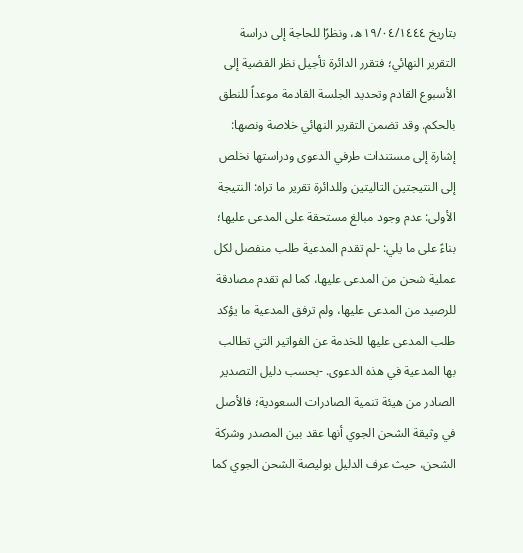بتاريخ ١٩/٠٤/١٤٤٤ه، ونظرًا للحاجة إلى دراسة التقرير النهائي؛ فتقرر الدائرة تأجيل نظر القضية إلى الأسبوع القادم وتحديد الجلسة القادمة موعداً للنطق بالحكم. وقد تضمن التقرير النهائي خلاصة ونصها: إشارة إلى مستندات طرفي الدعوى ودراستها نخلص إلى النتيجتين التاليتين وللدائرة تقرير ما تراه: النتيجة الأولى: عدم وجود مبالغ مستحقة على المدعى عليها؛ بناءً على ما يلي: -لم تقدم المدعية طلب منفصل لكل عملية شحن من المدعى عليها، كما لم تقدم مصادقة للرصيد من المدعى عليها، ولم ترفق المدعية ما يؤكد طلب المدعى عليها للخدمة عن الفواتير التي تطالب بها المدعية في هذه الدعوى. -بحسب دليل التصدير الصادر من هيئة تنمية الصادرات السعودية؛ فالأصل في وثيقة الشحن الجوي أنها عقد بين المصدر وشركة الشحن، حيث عرف الدليل بوليصة الشحن الجوي كما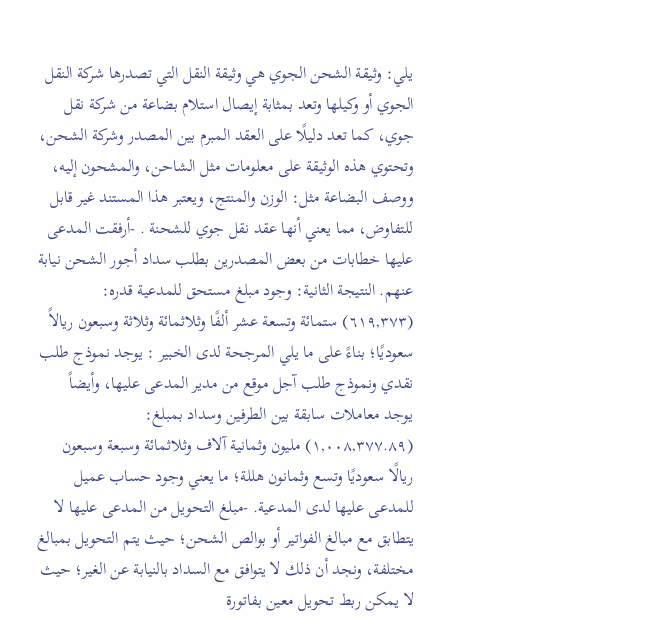يلي: وثيقة الشحن الجوي هي وثيقة النقل التي تصدرها شركة النقل الجوي أو وكيلها وتعد بمثابة إيصال استلام بضاعة من شركة نقل جوي، كما تعد دليلًا على العقد المبرم بين المصدر وشركة الشحن، وتحتوي هذه الوثيقة على معلومات مثل الشاحن، والمشحون إليه، ووصف البضاعة مثل: الوزن والمنتج، ويعتبر هذا المستند غير قابل للتفاوض، مما يعني أنها عقد نقل جوي للشحنة . -أرفقت المدعى عليها خطابات من بعض المصدرين بطلب سداد أجور الشحن نيابة عنهم. النتيجة الثانية: وجود مبلغ مستحق للمدعية قدره: (٦١٩,٣٧٣) ستمائة وتسعة عشر ألفًا وثلاثمائة وثلاثة وسبعون ريالاً سعوديًا؛ بناءً على ما يلي المرجحة لدى الخبير : يوجد نموذج طلب نقدي ونموذج طلب آجل موقع من مدير المدعى عليها، وأيضاً يوجد معاملات سابقة بين الطرفين وسداد بمبلغ: (١,٠٠٨,٣٧٧.٨٩) مليون وثمانية آلاف وثلاثمائة وسبعة وسبعون ريالًا سعوديًا وتسع وثمانون هللة؛ ما يعني وجود حساب عميل للمدعى عليها لدى المدعية. -مبلغ التحويل من المدعى عليها لا يتطابق مع مبالغ الفواتير أو بوالص الشحن؛ حيث يتم التحويل بمبالغ مختلفة، ونجد أن ذلك لا يتوافق مع السداد بالنيابة عن الغير؛ حيث لا يمكن ربط تحويل معين بفاتورة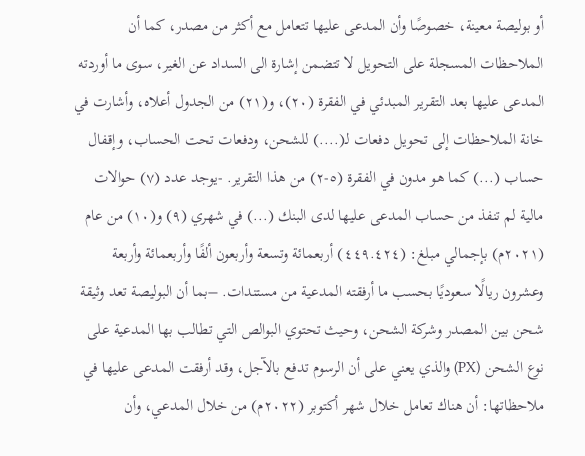أو بوليصة معينة، خصوصًا وأن المدعى عليها تتعامل مع أكثر من مصدر، كما أن الملاحظات المسجلة على التحويل لا تتضمن إشارة الى السداد عن الغير، سوى ما أوردته المدعى عليها بعد التقرير المبدئي في الفقرة (٢٠)، و(٢١) من الجدول أعلاه، وأشارت في خانة الملاحظات إلى تحويل دفعات لـ(....) للشحن، ودفعات تحت الحساب، وإقفال حساب (...) كما هو مدون في الفقرة (٥-٢) من هذا التقرير. -يوجد عدد (٧) حوالات مالية لم تنفذ من حساب المدعى عليها لدى البنك (...) في شهري (۹) و(۱۰) من عام (٢٠٢١م) بإجمالي مبلغ: (٤٤٩.٤٢٤) أربعمائة وتسعة وأربعون ألفًا وأربعمائة وأربعة وعشرون ريالًا سعوديًا بحسب ما أرفقته المدعية من مستندات. –بما أن البوليصة تعد وثيقة شحن بين المصدر وشركة الشحن، وحيث تحتوي البوالص التي تطالب بها المدعية على نوع الشحن (PX) والذي يعني على أن الرسوم تدفع بالآجل، وقد أرفقت المدعى عليها في ملاحظاتها: أن هناك تعامل خلال شهر أكتوبر (٢٠٢٢م) من خلال المدعي، وأن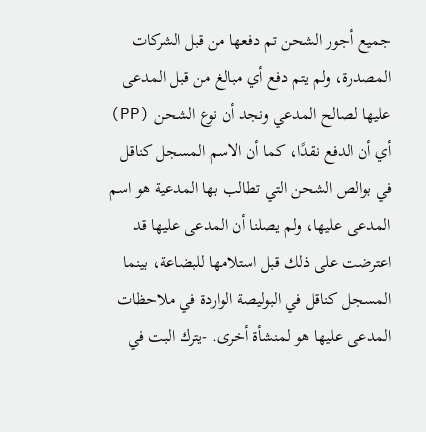جميع أجور الشحن تم دفعها من قبل الشركات المصدرة، ولم يتم دفع أي مبالغ من قبل المدعى عليها لصالح المدعي ونجد أن نوع الشحن (PP) أي أن الدفع نقدًا، كما أن الاسم المسجل كناقل في بوالص الشحن التي تطالب بها المدعية هو اسم المدعى عليها، ولم يصلنا أن المدعى عليها قد اعترضت على ذلك قبل استلامها للبضاعة، بينما المسجل كناقل في البوليصة الواردة في ملاحظات المدعى عليها هو لمنشأة أخرى. -يترك البت في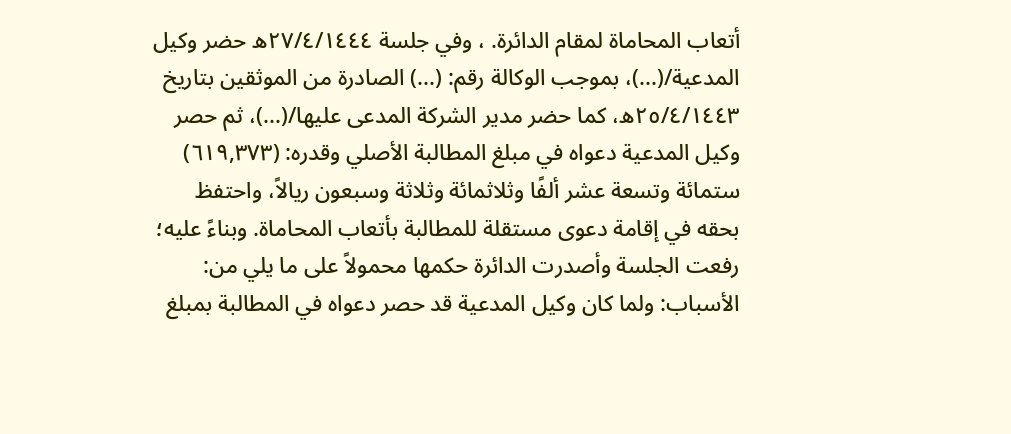أتعاب المحاماة لمقام الدائرة. ، وفي جلسة ٢٧/٤/١٤٤٤ه حضر وكيل المدعية/(...)، بموجب الوكالة رقم: (...) الصادرة من الموثقين بتاريخ ٢٥/٤/١٤٤٣ه، كما حضر مدير الشركة المدعى عليها/(...)، ثم حصر وكيل المدعية دعواه في مبلغ المطالبة الأصلي وقدره: (٦١٩,٣٧٣) ستمائة وتسعة عشر ألفًا وثلاثمائة وثلاثة وسبعون ريالاً، واحتفظ بحقه في إقامة دعوى مستقلة للمطالبة بأتعاب المحاماة. وبناءً عليه؛ رفعت الجلسة وأصدرت الدائرة حكمها محمولاً على ما يلي من: الأسباب: ولما كان وكيل المدعية قد حصر دعواه في المطالبة بمبلغ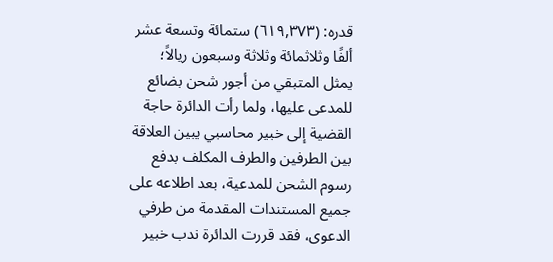قدره: (٦١٩,٣٧٣) ستمائة وتسعة عشر ألفًا وثلاثمائة وثلاثة وسبعون ريالاً؛ يمثل المتبقي من أجور شحن بضائع للمدعى عليها، ولما رأت الدائرة حاجة القضية إلى خبير محاسبي يبين العلاقة بين الطرفين والطرف المكلف بدفع رسوم الشحن للمدعية، بعد اطلاعه على جميع المستندات المقدمة من طرفي الدعوى، فقد قررت الدائرة ندب خبير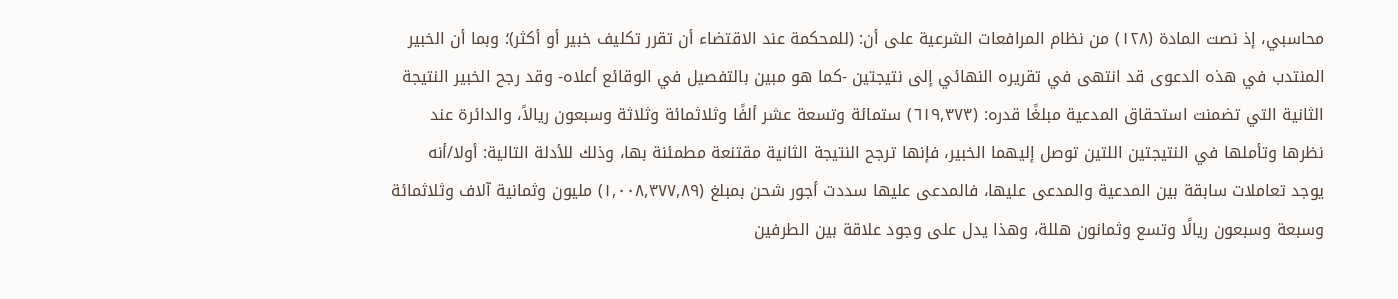محاسبي، إذ نصت المادة (١٢٨) من نظام المرافعات الشرعية على أن: (للمحكمة عند الاقتضاء أن تقرر تكليف خبير أو أكثر)؛ وبما أن الخبير المنتدب في هذه الدعوى قد انتهى في تقريره النهائي إلى نتيجتين -كما هو مبين بالتفصيل في الوقائع أعلاه- وقد رجح الخبير النتيجة الثانية التي تضمنت استحقاق المدعية مبلغًا قدره: (٦١٩,٣٧٣) ستمائة وتسعة عشر ألفًا وثلاثمائة وثلاثة وسبعون ريالاً، والدائرة عند نظرها وتأملها في النتيجتين اللتين توصل إليهما الخبير، فإنها ترجح النتيجة الثانية مقتنعة مطمئنة بها، وذلك للأدلة التالية: أولا/أنه يوجد تعاملات سابقة بين المدعية والمدعى عليها، فالمدعى عليها سددت أجور شحن بمبلغ (١,٠٠٨,٣٧٧,٨٩) مليون وثمانية آلاف وثلاثمائة وسبعة وسبعون ريالًا وتسع وثمانون هللة، وهذا يدل على وجود علاقة بين الطرفين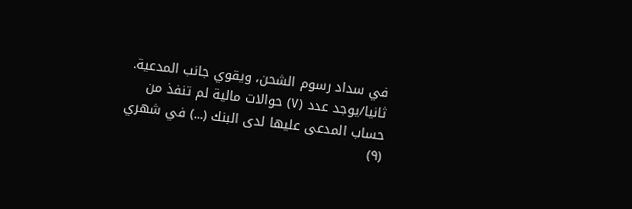في سداد رسوم الشحن، ويقوي جانب المدعية. ثانيا/يوجد عدد (٧) حوالات مالية لم تنفذ من حساب المدعى عليها لدى البنك (...) في شهري (۹)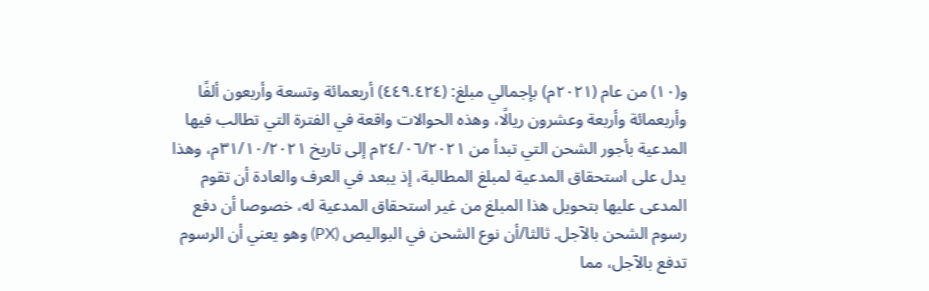و(۱۰) من عام (٢٠٢١م) بإجمالي مبلغ: (٤٤٩.٤٢٤) أربعمائة وتسعة وأربعون ألفًا وأربعمائة وأربعة وعشرون ريالًا، وهذه الحوالات واقعة في الفترة التي تطالب فيها المدعية بأجور الشحن التي تبدأ من ٢٤/٠٦/٢٠٢١م إلى تاريخ ٣١/١٠/٢٠٢١م، وهذا يدل على استحقاق المدعية لمبلغ المطالبة، إذ يبعد في العرف والعادة أن تقوم المدعى عليها بتحويل هذا المبلغ من غير استحقاق المدعية له، خصوصا أن دفع رسوم الشحن بالآجل. ثالثا/أن نوع الشحن في البواليص (PX) وهو يعني أن الرسوم تدفع بالآجل، مما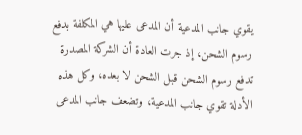يقوي جانب المدعية أن المدعى عليها هي المكلفة بدفع رسوم الشحن، إذ جرت العادة أن الشركة المصدرة تدفع رسوم الشحن قبل الشحن لا بعده، وكل هذه الأدلة تقوي جانب المدعية، وتضعف جانب المدعى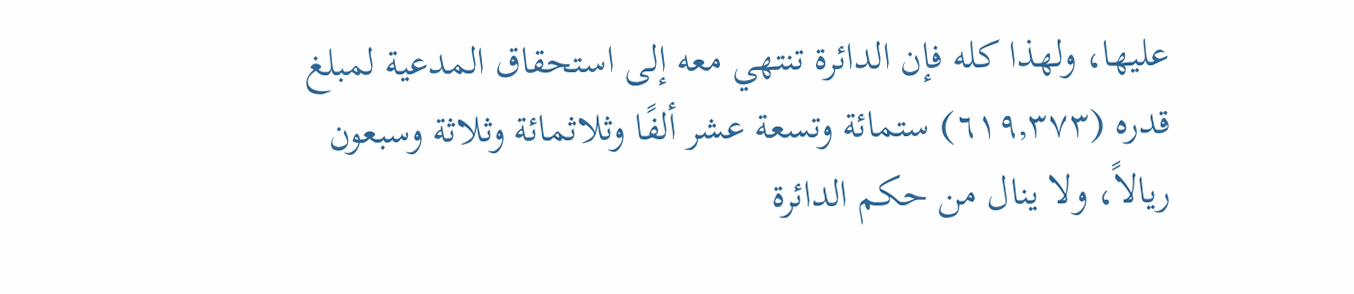عليها، ولهذا كله فإن الدائرة تنتهي معه إلى استحقاق المدعية لمبلغ قدره (٦١٩,٣٧٣) ستمائة وتسعة عشر ألفًا وثلاثمائة وثلاثة وسبعون ريالاً، ولا ينال من حكم الدائرة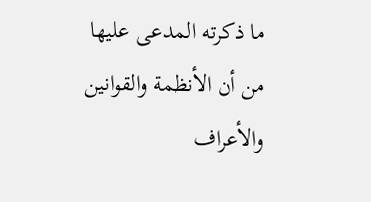ما ذكرته المدعى عليها من أن الأنظمة والقوانين والأعراف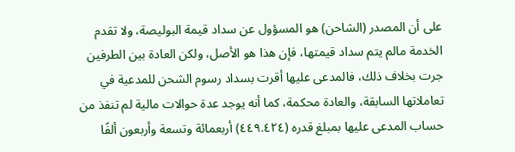على أن المصدر (الشاحن) هو المسؤول عن سداد قيمة البوليصة، ولا تقدم الخدمة مالم يتم سداد قيمتها، فإن هذا هو الأصل، ولكن العادة بين الطرفين جرت بخلاف ذلك، فالمدعى عليها أقرت بسداد رسوم الشحن للمدعية في تعاملاتها السابقة، والعادة محكمة، كما أنه يوجد عدة حوالات مالية لم تنفذ من حساب المدعى عليها بمبلغ قدره (٤٤٩.٤٢٤) أربعمائة وتسعة وأربعون ألفًا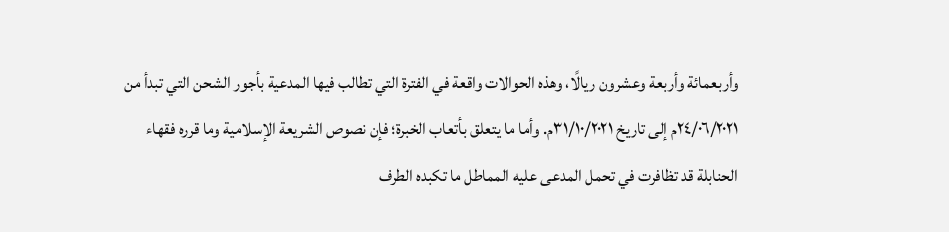وأربعمائة وأربعة وعشرون ريالًا، وهذه الحوالات واقعة في الفترة التي تطالب فيها المدعية بأجور الشحن التي تبدأ من ٢٤/٠٦/٢٠٢١م إلى تاريخ ٣١/١٠/٢٠٢١م. وأما ما يتعلق بأتعاب الخبرة؛ فإن نصوص الشريعة الإسلامية وما قرره فقهاء الحنابلة قد تظافرت في تحمل المدعى عليه المماطل ما تكبده الطرف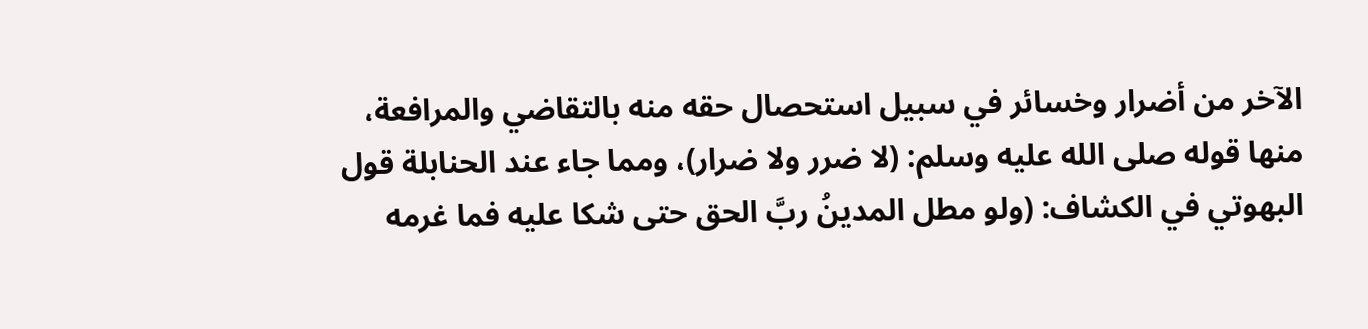الآخر من أضرار وخسائر في سبيل استحصال حقه منه بالتقاضي والمرافعة، منها قوله صلى الله عليه وسلم: (لا ضرر ولا ضرار)، ومما جاء عند الحنابلة قول البهوتي في الكشاف: (ولو مطل المدينُ ربَّ الحق حتى شكا عليه فما غرمه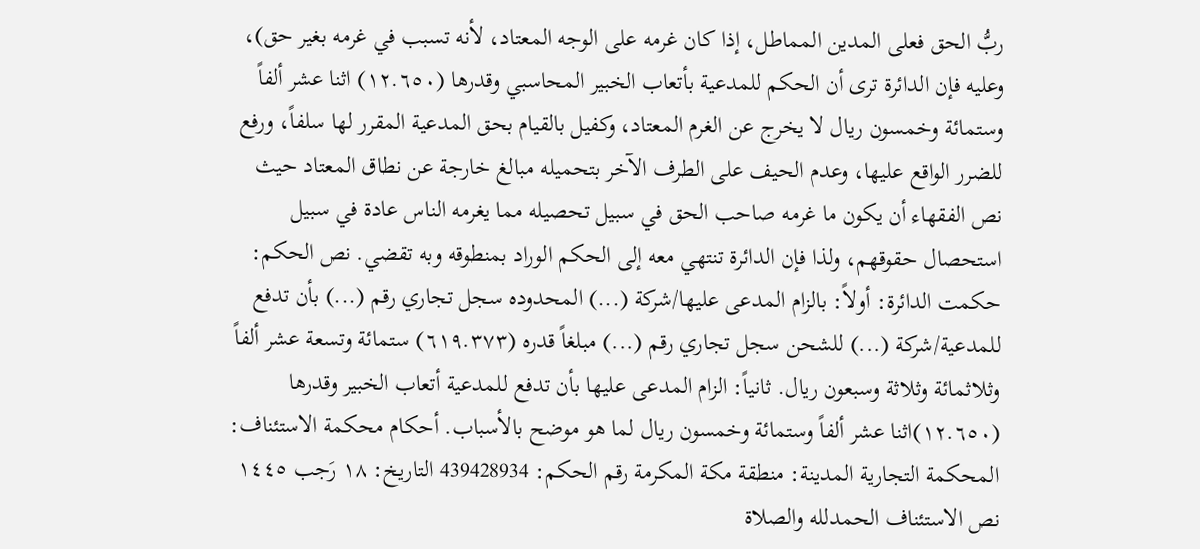ربُّ الحق فعلى المدين المماطل، إذا كان غرمه على الوجه المعتاد، لأنه تسبب في غرمه بغير حق)، وعليه فإن الدائرة ترى أن الحكم للمدعية بأتعاب الخبير المحاسبي وقدرها (١٢.٦٥٠) اثنا عشر ألفاً وستمائة وخمسون ريال لا يخرج عن الغرم المعتاد، وكفيل بالقيام بحق المدعية المقرر لها سلفاً، ورفع للضرر الواقع عليها، وعدم الحيف على الطرف الآخر بتحميله مبالغ خارجة عن نطاق المعتاد حيث نص الفقهاء أن يكون ما غرمه صاحب الحق في سبيل تحصيله مما يغرمه الناس عادة في سبيل استحصال حقوقهم، ولذا فإن الدائرة تنتهي معه إلى الحكم الوراد بمنطوقه وبه تقضي. نص الحكم: حكمت الدائرة: أولاً: بالزام المدعى عليها/شركة (...) المحدوده سجل تجاري رقم (...) بأن تدفع للمدعية/شركة (...) للشحن سجل تجاري رقم (...) مبلغاً قدره (٦١٩.٣٧٣) ستمائة وتسعة عشر ألفاً وثلاثمائة وثلاثة وسبعون ريال. ثانياً: الزام المدعى عليها بأن تدفع للمدعية أتعاب الخبير وقدرها (١٢.٦٥٠)اثنا عشر ألفاً وستمائة وخمسون ريال لما هو موضح بالأسباب. أحكام محكمة الاستئناف: المحكمة التجارية المدينة: منطقة مكة المكرمة رقم الحكم: 439428934 التاريخ: ١٨ رَجب ١٤٤٥ نص الاستئناف الحمدلله والصلاة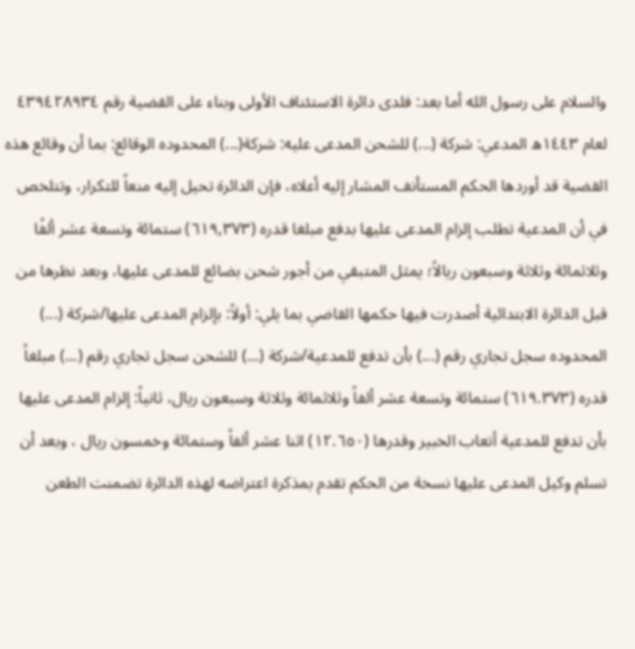والسلام على رسول الله أما بعد: فلدى دائرة الاستئناف الأولى وبناء على القضية رقم ٤٣٩٤٢٨٩٣٤ لعام ١٤٤٣ه المدعي: شركة (...) للشحن المدعى عليه: شركة(...) المحدوده الوقائع: بما أن وقائع هذه القضية قد أوردها الحكم المستأنف المشار إليه أعلاه، فإن الدائرة تحيل إليه منعاً للتكرار، وتتلخص في أن المدعية تطلب إلزام المدعى عليها بدفع مبلغا قدره (٦١٩,٣٧٣) ستمائة وتسعة عشر ألفًا وثلاثمائة وثلاثة وسبعون ريالاً؛ يمثل المتبقي من أجور شحن بضائع للمدعى عليها، وبعد نظرها من قبل الدائرة الابتدائية أصدرت فيها حكمها القاضي بما يلي: أولاً: بإلزام المدعى عليها/شركة (...) المحدوده سجل تجاري رقم (...) بأن تدفع للمدعية/شركة (...) للشحن سجل تجاري رقم (...) مبلغاً قدره (٦١٩.٣٧٣) ستمائة وتسعة عشر ألفاً وثلاثمائة وثلاثة وسبعون ريال، ثانياً: إلزام المدعى عليها بأن تدفع للمدعية أتعاب الخبير وقدرها (١٢.٦٥٠) اثنا عشر ألفاً وستمائة وخمسون ريال ، وبعد أن تسلم وكيل المدعى عليها نسخة من الحكم تقدم بمذكرة اعتراضه لهذه الدائرة تضمنت الطعن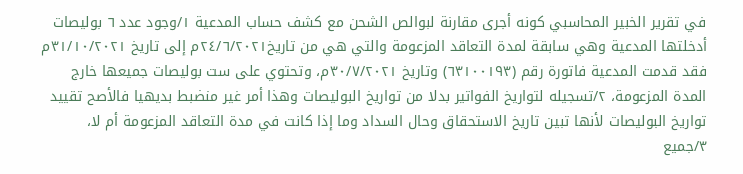في تقرير الخبير المحاسبي كونه أجرى مقارنة لبوالص الشحن مع كشف حساب المدعية ١/وجود عدد ٦ بوليصات أدخلتها المدعية وهي سابقة لمدة التعاقد المزعومة والتي هي من تاريخ٢٤/٦/٢٠٢١م إلى تاريخ ٣١/١٠/٢٠٢١م فقد قدمت المدعية فاتورة رقم (٦٣١٠٠١٩٣) وتاريخ ٣٠/٧/٢٠٢١م، وتحتوي على ست بوليصات جميعها خارج المدة المزعومة، ٢/تسجيله لتواريخ الفواتير بدلا من تواريخ البوليصات وهذا أمر غير منضبط بديهيا فالأصح تقييد تواريخ البوليصات لأنها تبين تاريخ الاستحقاق وحال السداد وما إذا كانت في مدة التعاقد المزعومة أم لا، ٣/جميع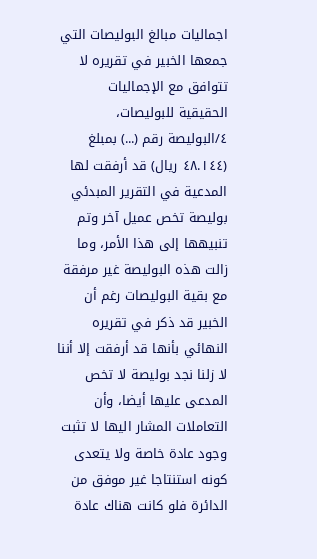اجماليات مبالغ البوليصات التي جمعها الخبير في تقريره لا تتوافق مع الإجماليات الحقيقية للبوليصات، ٤/البوليصة رقم (...) بمبلغ (٤٨.١٤٤ ريال) قد أرفقت لها المدعية في التقرير المبدئي بوليصة تخص عميل آخر وتم تنبيهها إلى هذا الأمر، وما زالت هذه البوليصة غير مرفقة مع بقية البوليصات رغم أن الخبير قد ذكر في تقريره النهائي بأنها قد أرفقت إلا أننا لا زلنا نجد بوليصة لا تخص المدعى عليها أيضا، وأن التعاملات المشار اليها لا تثبت وجود عادة خاصة ولا يتعدى كونه استنتاجا غير موفق من الدائرة فلو كانت هناك عادة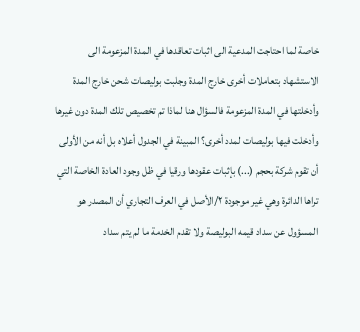خاصة لما احتاجت المدعية الى اثبات تعاقدها في المدة المزعومة الى الاستشهاد بتعاملات أخرى خارج المدة وجلبت بوليصات شحن خارج المدة وأدخلتها في المدة المزعومة فالسؤال هنا لماذا تم تخصيص تلك المدة دون غيرها وأدخلت فيها بوليصات لمدد أخرى؟ المبينة في الجدول أعلاه بل أنه من الأولى أن تقوم شركة بحجم (...) بإثبات عقودها ورقيا في ظل وجود العادة الخاصة التي تراها الدائرة وهي غير موجودة ٢/الأصل في العرف التجاري أن المصدر هو المسؤول عن سداد قيمه البوليصة ولا تقدم الخدمة ما لم يتم سداد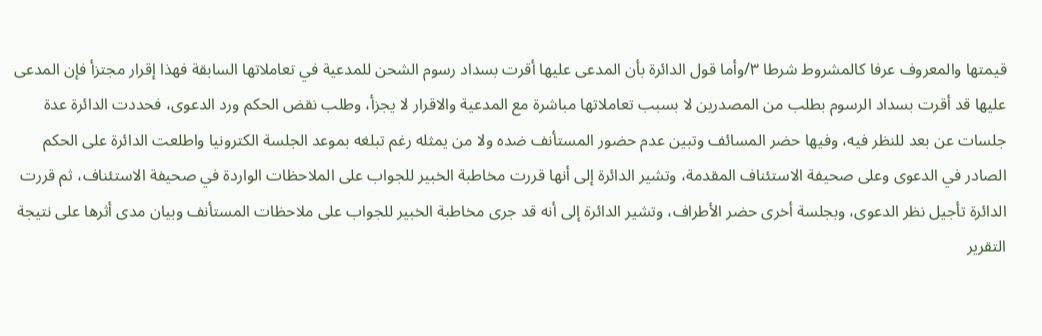قيمتها والمعروف عرفا كالمشروط شرطا ٣/وأما قول الدائرة بأن المدعى عليها أقرت بسداد رسوم الشحن للمدعية في تعاملاتها السابقة فهذا إقرار مجتزأ فإن المدعى عليها قد أقرت بسداد الرسوم بطلب من المصدرين لا بسبب تعاملاتها مباشرة مع المدعية والاقرار لا يجزأ، وطلب نقض الحكم ورد الدعوى، فحددت الدائرة عدة جلسات عن بعد للنظر فيه، وفيها حضر المسائف وتبين عدم حضور المستأنف ضده ولا من يمثله رغم تبلغه بموعد الجلسة الكترونيا واطلعت الدائرة على الحكم الصادر في الدعوى وعلى صحيفة الاستئناف المقدمة، وتشير الدائرة إلى أنها قررت مخاطبة الخبير للجواب على الملاحظات الواردة في صحيفة الاستئناف، ثم قررت الدائرة تأجيل نظر الدعوى، وبجلسة أخرى حضر الأطراف، وتشير الدائرة إلى أنه قد جرى مخاطبة الخبير للجواب على ملاحظات المستأنف وبيان مدى أثرها على نتيجة التقرير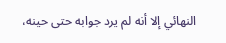النهائي إلا أنه لم يرد جوابه حتى حينه،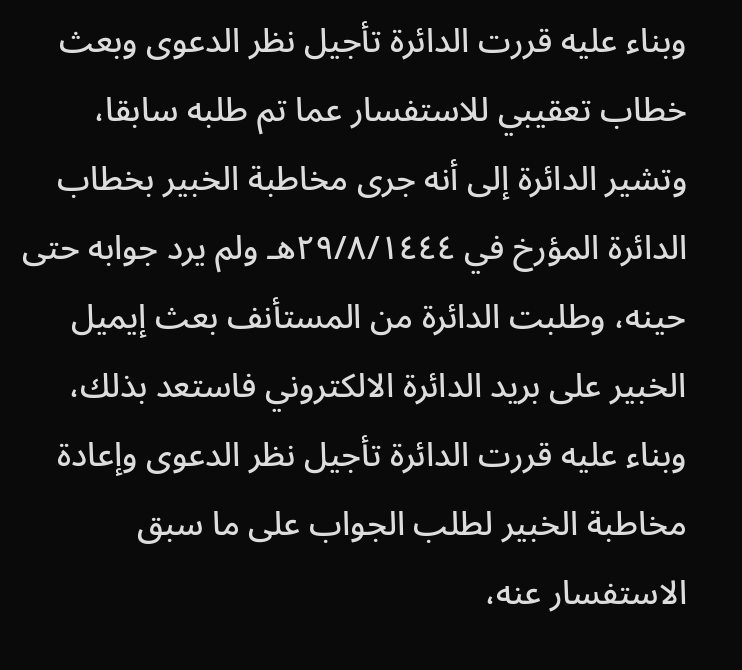وبناء عليه قررت الدائرة تأجيل نظر الدعوى وبعث خطاب تعقيبي للاستفسار عما تم طلبه سابقا، وتشير الدائرة إلى أنه جرى مخاطبة الخبير بخطاب الدائرة المؤرخ في ٢٩/٨/١٤٤٤هـ ولم يرد جوابه حتى حينه، وطلبت الدائرة من المستأنف بعث إيميل الخبير على بريد الدائرة الالكتروني فاستعد بذلك، وبناء عليه قررت الدائرة تأجيل نظر الدعوى وإعادة مخاطبة الخبير لطلب الجواب على ما سبق الاستفسار عنه،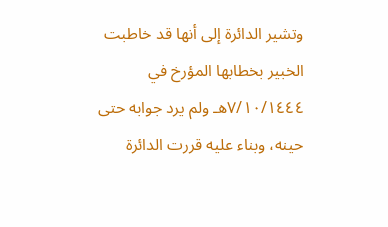وتشير الدائرة إلى أنها قد خاطبت الخبير بخطابها المؤرخ في ٧/١٠/١٤٤٤هـ ولم يرد جوابه حتى حينه، وبناء عليه قررت الدائرة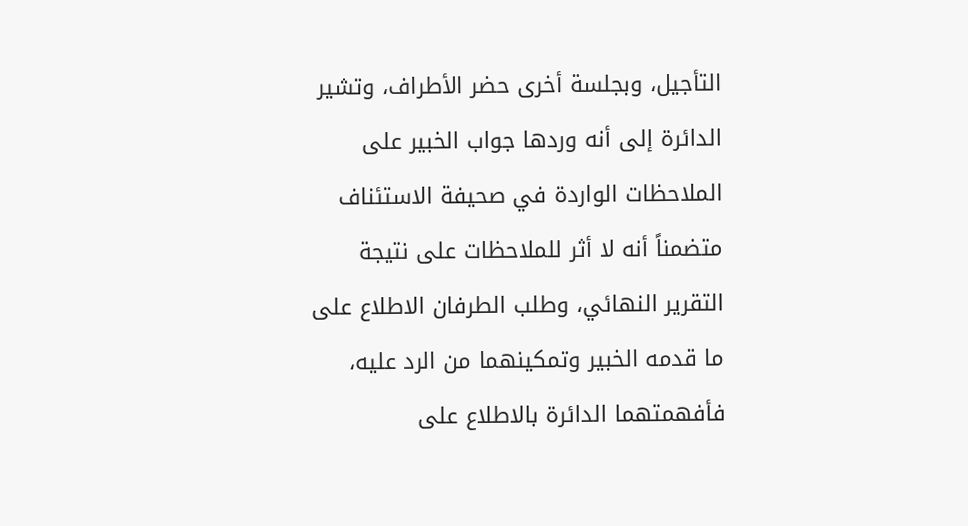التأجيل، وبجلسة أخرى حضر الأطراف، وتشير الدائرة إلى أنه وردها جواب الخبير على الملاحظات الواردة في صحيفة الاستئناف متضمناً أنه لا أثر للملاحظات على نتيجة التقرير النهائي، وطلب الطرفان الاطلاع على ما قدمه الخبير وتمكينهما من الرد عليه، فأفهمتهما الدائرة بالاطلاع على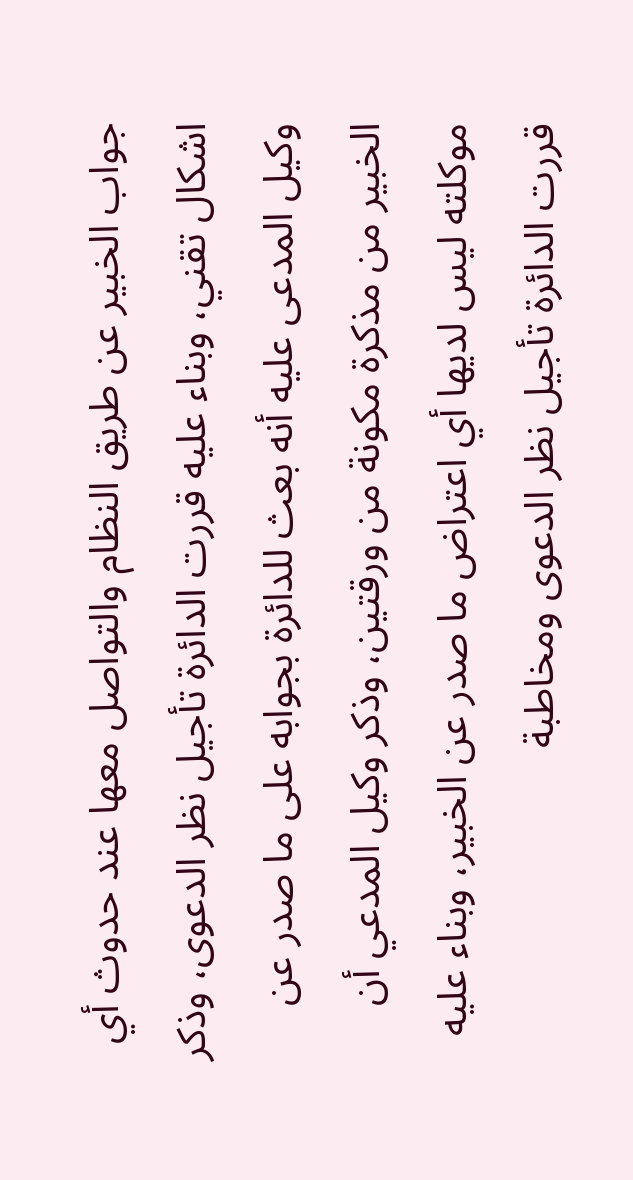جواب الخبير عن طريق النظام والتواصل معها عند حدوث أي اشكال تقني، وبناء عليه قررت الدائرة تأجيل نظر الدعوى، وذكر وكيل المدعى عليه أنه بعث للدائرة بجوابه على ما صدر عن الخبير من مذكرة مكونة من ورقتين، وذكر وكيل المدعي أن موكلته ليس لديها أي اعتراض ما صدر عن الخبير، وبناء عليه قررت الدائرة تأجيل نظر الدعوى ومخاطبة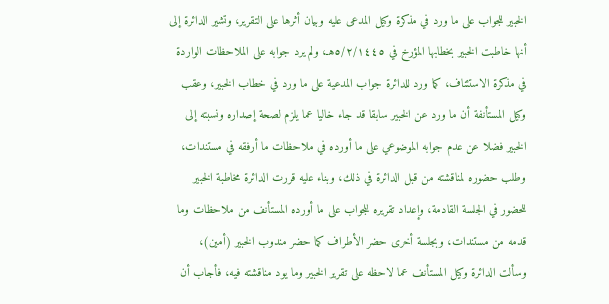الخبير للجواب على ما ورد في مذكرة وكيل المدعى عليه وبيان أثرها على التقرير، وتشير الدائرة إلى أنها خاطبت الخبير بخطابها المؤرخ في ٥/٢/١٤٤٥هـ، ولم يرد جوابه على الملاحظات الواردة في مذكرة الاستئناف، كما ورد للدائرة جواب المدعية على ما ورد في خطاب الخبير، وعقب وكيل المستأنفة أن ما ورد عن الخبير سابقا قد جاء خاليا عما يلزم لصحة إصداره ونسبته إلى الخبير فضلا عن عدم جوابه الموضوعي على ما أورده في ملاحظات ما أرفقه في مستندات، وطلب حضوره لمناقشته من قبل الدائرة في ذلك، وبناء عليه قررت الدائرة مخاطبة الخبير للحضور في الجلسة القادمة، وإعداد تقريره للجواب على ما أورده المستأنف من ملاحظات وما قدمه من مستندات، وبجلسة أخرى حضر الأطراف كما حضر مندوب الخبير (أمين)، وسألت الدائرة وكيل المستأنف عما لاحظه على تقرير الخبير وما يود مناقشته فيه، فأجاب أن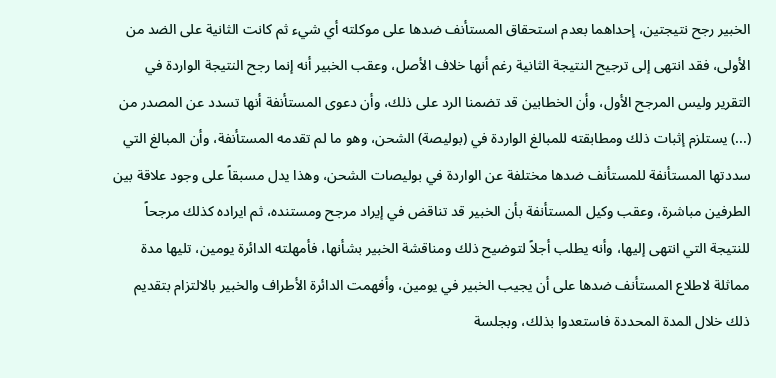الخبير رجح نتيجتين، إحداهما بعدم استحقاق المستأنف ضدها على موكلته أي شيء ثم كانت الثانية على الضد من الأولى، فقد انتهى إلى ترجيح النتيجة الثانية رغم أنها خلاف الأصل، وعقب الخبير أنه إنما رجح النتيجة الواردة في التقرير وليس المرجح الأول، وأن الخطابين قد تضمنا الرد على ذلك، وأن دعوى المستأنفة أنها تسدد عن المصدر من (...) يستلزم إثبات ذلك ومطابقته للمبالغ الواردة في (بوليصة) الشحن، وهو ما لم تقدمه المستأنفة، وأن المبالغ التي سددتها المستأنفة للمستأنف ضدها مختلفة عن الواردة في بوليصات الشحن، وهذا يدل مسبقاً على وجود علاقة بين الطرفين مباشرة، وعقب وكيل المستأنفة بأن الخبير قد تناقض في إيراد مرجح ومستنده، ثم ايراده كذلك مرجحاً للنتيجة التي انتهى إليها، وأنه يطلب أجلاً لتوضيح ذلك ومناقشة الخبير بشأنها، فأمهلته الدائرة يومين، تليها مدة مماثلة لاطلاع المستأنف ضدها على أن يجيب الخبير في يومين، وأفهمت الدائرة الأطراف والخبير بالالتزام بتقديم ذلك خلال المدة المحددة فاستعدوا بذلك، وبجلسة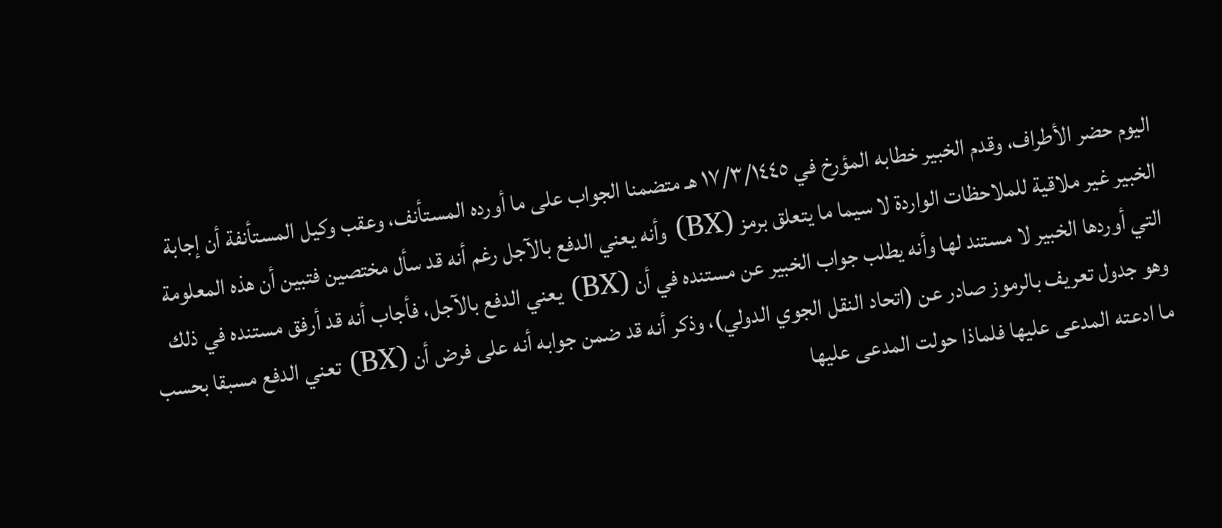اليوم حضر الأطراف، وقدم الخبير خطابه المؤرخ في ١٧/٣/١٤٤٥ هـ متضمنا الجواب على ما أورده المستأنف، وعقب وكيل المستأنفة أن إجابة الخبير غير ملاقية للملاحظات الواردة لا سيما ما يتعلق برمز (BX) وأنه يعني الدفع بالآجل رغم أنه قد سأل مختصين فتبين أن هذه المعلومة التي أوردها الخبير لا مستند لها وأنه يطلب جواب الخبير عن مستنده في أن (BX) يعني الدفع بالآجل، فأجاب أنه قد أرفق مستنده في ذلك وهو جدول تعريف بالرموز صادر عن (اتحاد النقل الجوي الدولي)، وذكر أنه قد ضمن جوابه أنه على فرض أن (BX) تعني الدفع مسبقا بحسب ما ادعته المدعى عليها فلماذا حولت المدعى عليها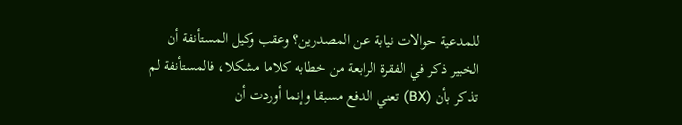للمدعية حوالات نيابة عن المصدرين؟ وعقب وكيل المستأنفة أن الخبير ذكر في الفقرة الرابعة من خطابه كلاما مشكلا، فالمستأنفة لم تذكر بأن (BX) تعني الدفع مسبقا وإنما أوردت أن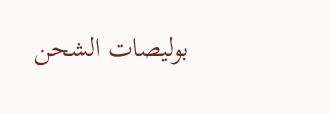بوليصات الشحن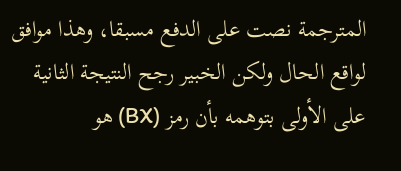المترجمة نصت على الدفع مسبقا، وهذا موافق لواقع الحال ولكن الخبير رجح النتيجة الثانية على الأولى بتوهمه بأن رمز (BX) هو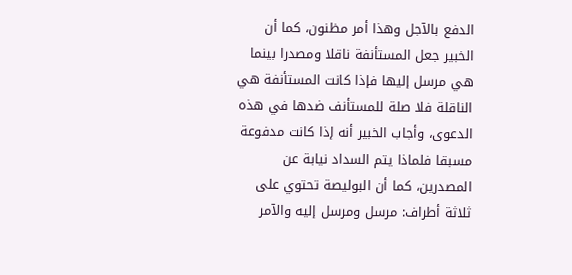الدفع بالآجل وهذا أمر مظنون، كما أن الخبير جعل المستأنفة ناقلا ومصدرا بينما هي مرسل إليها فإذا كانت المستأنفة هي الناقلة فلا صلة للمستأنف ضدها في هذه الدعوى، وأجاب الخبير أنه إذا كانت مدفوعة مسبقا فلماذا يتم السداد نيابة عن المصدرين، كما أن البوليصة تحتوي على ثلاثة أطراف: مرسل ومرسل إليه والآمر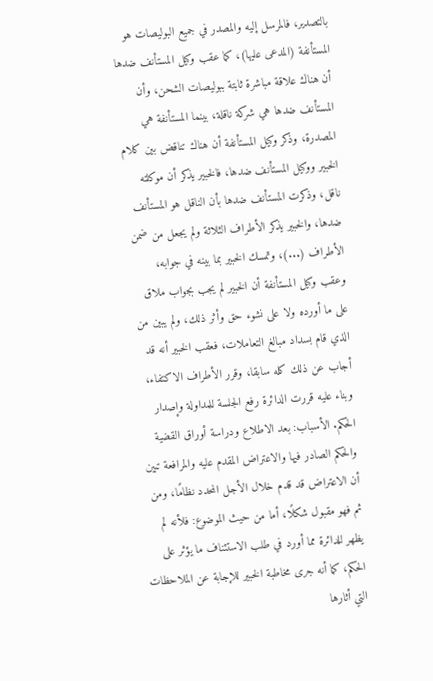بالتصدير، فالمرسل إليه والمصدر في جميع البوليصات هو المستأنفة (المدعى عليها)، كما عقب وكيل المستأنف ضدها أن هناك علاقة مباشرة ثابتة ببوليصات الشحن، وأن المستأنف ضدها هي شركة ناقلة، بينما المستأنفة هي المصدرة، وذكر وكيل المستأنفة أن هناك تناقض بين كلام الخبير ووكيل المستأنف ضدها، فالخبير يذكر أن موكلته ناقل، وذكرت المستأنف ضدها بأن الناقل هو المستأنف ضدها، والخبير يذكر الأطراف الثلاثة ولم يجعل من ضمن الأطراف (...)، وتمسك الخبير بما بينه في جوابه، وعقب وكيل المستأنفة أن الخبير لم يجب بجواب ملاق على ما أورده ولا على نشوء حق وأثر ذلك، ولم يبين من الذي قام بسداد مبالغ التعاملات، فعقب الخبير أنه قد أجاب عن ذلك كله سابقا، وقرر الأطراف الاكتفاء، وبناء عليه قررت الدائرة رفع الجلسة للمداولة وإصدار الحكم. الأسباب: بعد الاطلاع ودراسة أوراق القضية والحكم الصادر فيها والاعتراض المقدم عليه والمرافعة تبين أن الاعتراض قد قدم خلال الأجل المحدد نظامًا، ومن ثم فهو مقبول شكلًا، أما من حيث الموضوع: فلأنه لم يظهر للدائرة مما أورد في طلب الاستئناف ما يؤثر على الحكم، كما أنه جرى مخاطبة الخبير للإجابة عن الملاحظات التي أثارها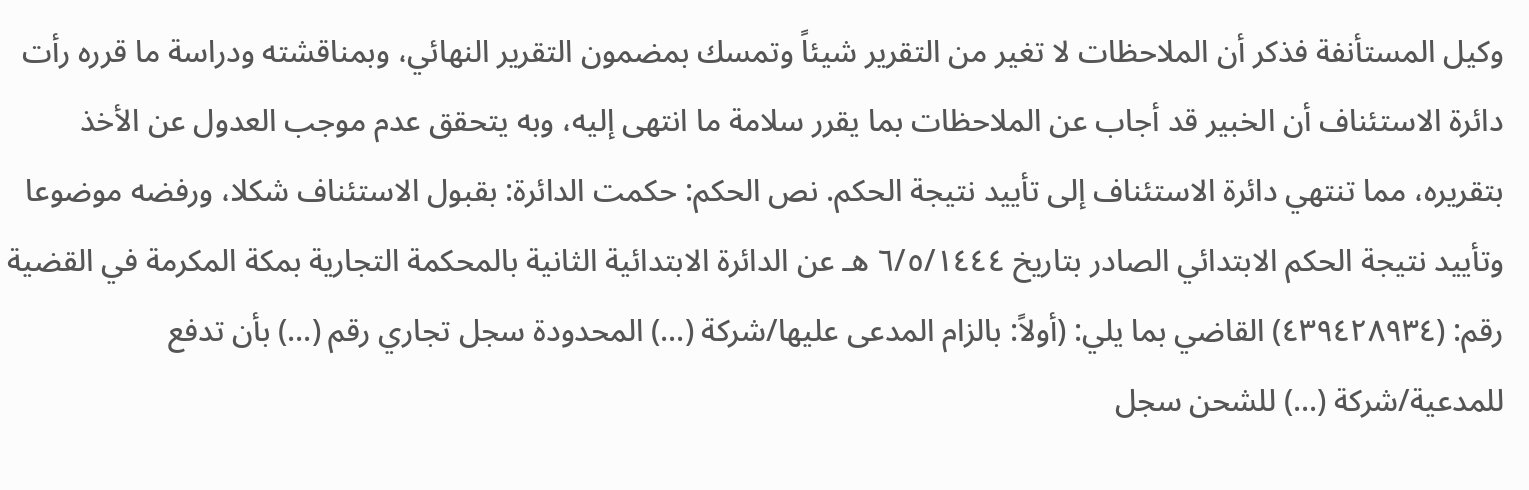وكيل المستأنفة فذكر أن الملاحظات لا تغير من التقرير شيئاً وتمسك بمضمون التقرير النهائي، وبمناقشته ودراسة ما قرره رأت دائرة الاستئناف أن الخبير قد أجاب عن الملاحظات بما يقرر سلامة ما انتهى إليه، وبه يتحقق عدم موجب العدول عن الأخذ بتقريره، مما تنتهي دائرة الاستئناف إلى تأييد نتيجة الحكم. نص الحكم: حكمت الدائرة: بقبول الاستئناف شكلا، ورفضه موضوعا وتأييد نتيجة الحكم الابتدائي الصادر بتاريخ ٦/٥/١٤٤٤ هـ عن الدائرة الابتدائية الثانية بالمحكمة التجارية بمكة المكرمة في القضية رقم: (٤٣٩٤٢٨٩٣٤) القاضي بما يلي: (أولاً: بالزام المدعى عليها/شركة (...) المحدودة سجل تجاري رقم (...) بأن تدفع للمدعية/شركة (...) للشحن سجل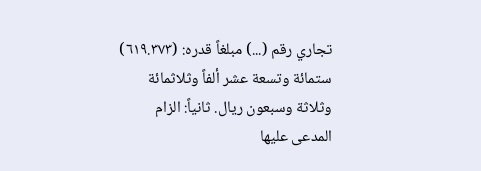تجاري رقم (...) مبلغاً قدره: (٦١٩.٣٧٣) ستمائة وتسعة عشر ألفاً وثلاثمائة وثلاثة وسبعون ريال. ثانياً: الزام المدعى عليها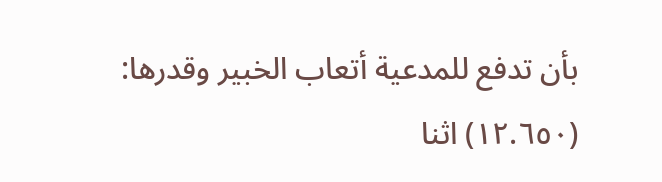بأن تدفع للمدعية أتعاب الخبير وقدرها: (١٢.٦٥٠) اثنا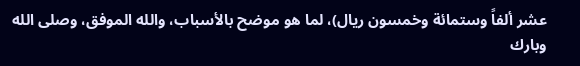عشر ألفاً وستمائة وخمسون ريال)، لما هو موضح بالأسباب، والله الموفق، وصلى الله وبارك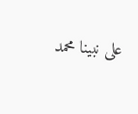على نبينا محمد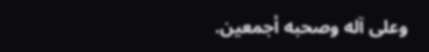وعلى آله وصحبه أجمعين.